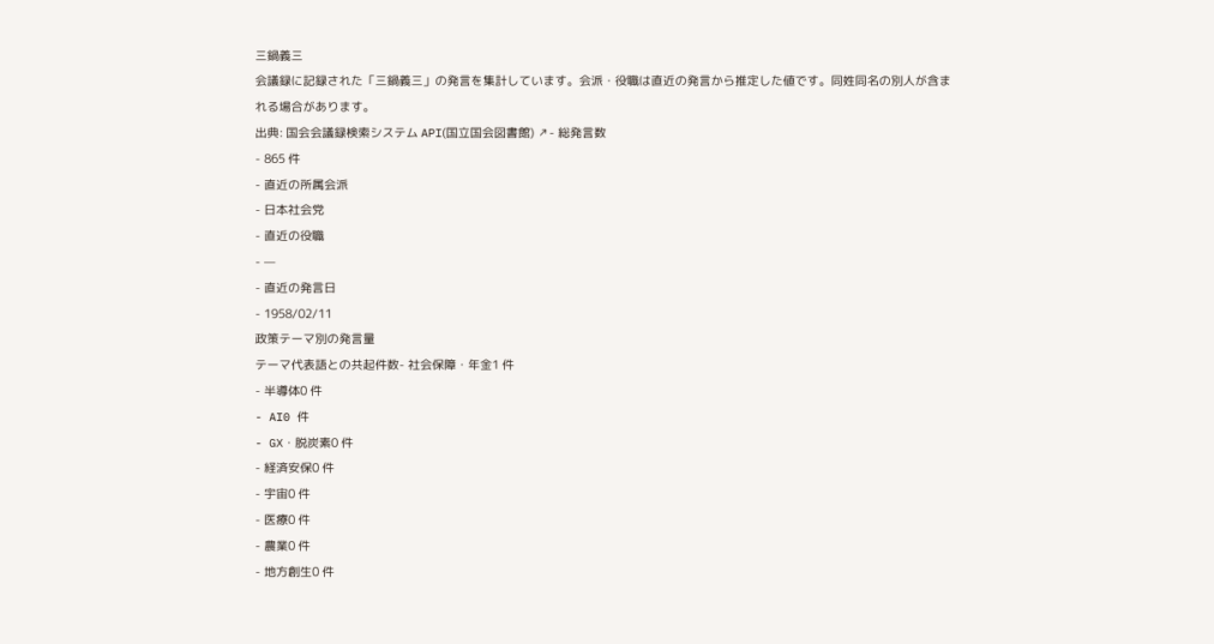三鍋義三
会議録に記録された「三鍋義三」の発言を集計しています。会派・役職は直近の発言から推定した値です。同姓同名の別人が含まれる場合があります。
出典: 国会会議録検索システム API(国立国会図書館) ↗- 総発言数
- 865 件
- 直近の所属会派
- 日本社会党
- 直近の役職
- —
- 直近の発言日
- 1958/02/11
政策テーマ別の発言量
テーマ代表語との共起件数- 社会保障・年金1 件
- 半導体0 件
- AI0 件
- GX・脱炭素0 件
- 経済安保0 件
- 宇宙0 件
- 医療0 件
- 農業0 件
- 地方創生0 件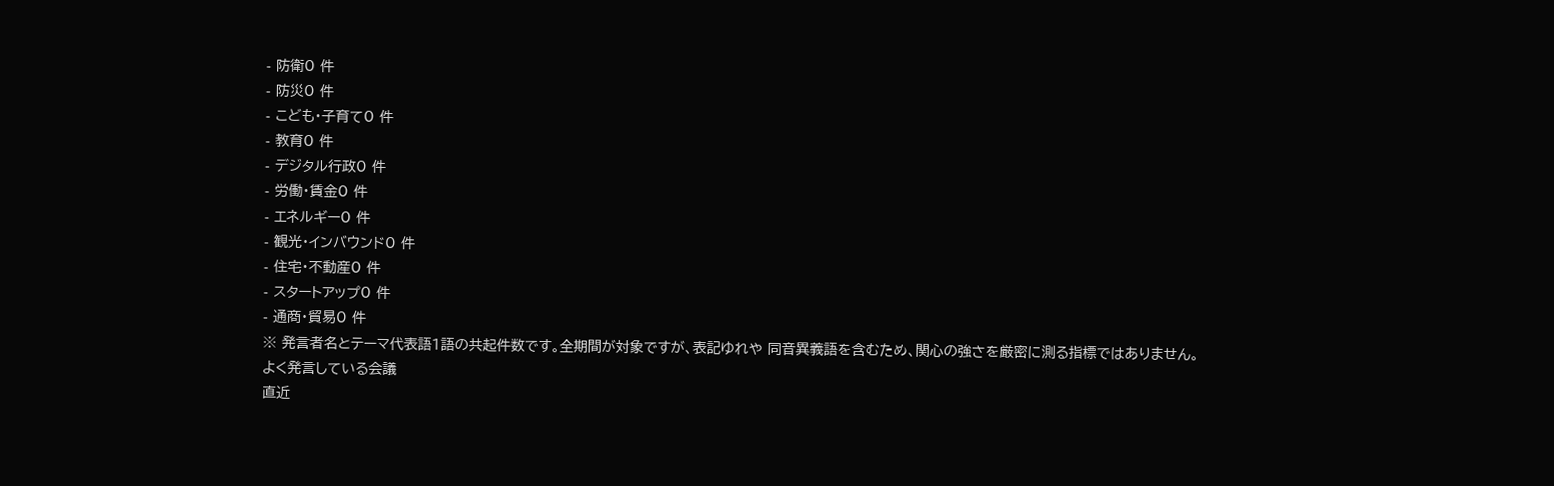- 防衛0 件
- 防災0 件
- こども・子育て0 件
- 教育0 件
- デジタル行政0 件
- 労働・賃金0 件
- エネルギー0 件
- 観光・インバウンド0 件
- 住宅・不動産0 件
- スタートアップ0 件
- 通商・貿易0 件
※ 発言者名とテーマ代表語1語の共起件数です。全期間が対象ですが、表記ゆれや 同音異義語を含むため、関心の強さを厳密に測る指標ではありません。
よく発言している会議
直近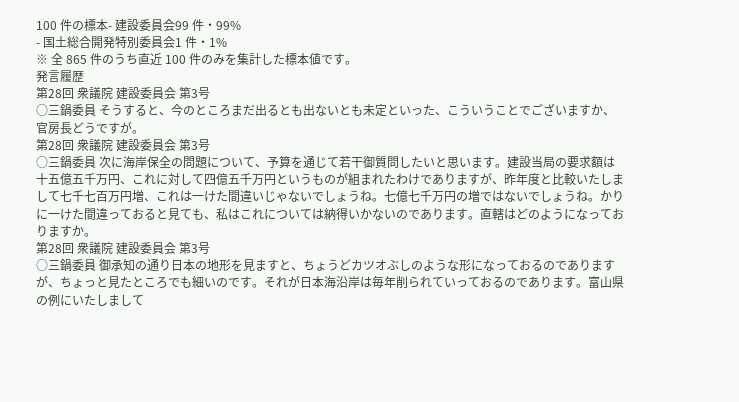100 件の標本- 建設委員会99 件・99%
- 国土総合開発特別委員会1 件・1%
※ 全 865 件のうち直近 100 件のみを集計した標本値です。
発言履歴
第28回 衆議院 建設委員会 第3号
○三鍋委員 そうすると、今のところまだ出るとも出ないとも未定といった、こういうことでございますか、官房長どうですが。
第28回 衆議院 建設委員会 第3号
○三鍋委員 次に海岸保全の問題について、予算を通じて若干御質問したいと思います。建設当局の要求額は十五億五千万円、これに対して四億五千万円というものが組まれたわけでありますが、昨年度と比較いたしまして七千七百万円増、これは一けた間違いじゃないでしょうね。七億七千万円の増ではないでしょうね。かりに一けた間違っておると見ても、私はこれについては納得いかないのであります。直轄はどのようになっておりますか。
第28回 衆議院 建設委員会 第3号
○三鍋委員 御承知の通り日本の地形を見ますと、ちょうどカツオぶしのような形になっておるのでありますが、ちょっと見たところでも細いのです。それが日本海沿岸は毎年削られていっておるのであります。富山県の例にいたしまして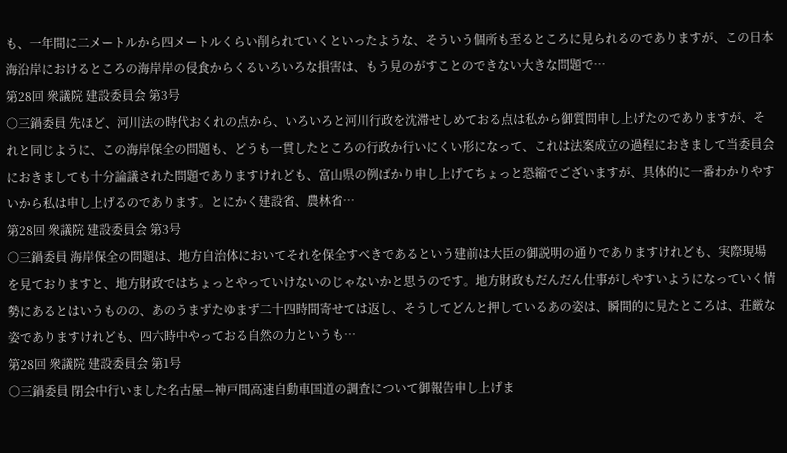も、一年間に二メートルから四メートルくらい削られていくといったような、そういう個所も至るところに見られるのでありますが、この日本海沿岸におけるところの海岸岸の侵食からくるいろいろな損害は、もう見のがすことのできない大きな問題で…
第28回 衆議院 建設委員会 第3号
○三鍋委員 先ほど、河川法の時代おくれの点から、いろいろと河川行政を沈滞せしめておる点は私から御質問申し上げたのでありますが、それと同じように、この海岸保全の問題も、どうも一貫したところの行政か行いにくい形になって、これは法案成立の過程におきまして当委員会におきましても十分論議された問題でありますけれども、富山県の例ばかり申し上げてちょっと恐縮でございますが、具体的に一番わかりやすいから私は申し上げるのであります。とにかく建設省、農林省…
第28回 衆議院 建設委員会 第3号
○三鍋委員 海岸保全の問題は、地方自治体においてそれを保全すべきであるという建前は大臣の御説明の通りでありますけれども、実際現場を見ておりますと、地方財政ではちょっとやっていけないのじゃないかと思うのです。地方財政もだんだん仕事がしやすいようになっていく情勢にあるとはいうものの、あのうまずたゆまず二十四時間寄せては返し、そうしてどんと押しているあの姿は、瞬間的に見たところは、荘厳な姿でありますけれども、四六時中やっておる自然の力というも…
第28回 衆議院 建設委員会 第1号
○三鍋委員 閉会中行いました名古屋—神戸間高速自動車国道の調査について御報告申し上げま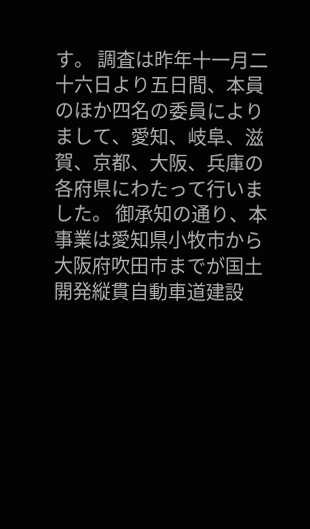す。 調査は昨年十一月二十六日より五日間、本員のほか四名の委員によりまして、愛知、岐阜、滋賀、京都、大阪、兵庫の各府県にわたって行いました。 御承知の通り、本事業は愛知県小牧市から大阪府吹田市までが国土開発縦貫自動車道建設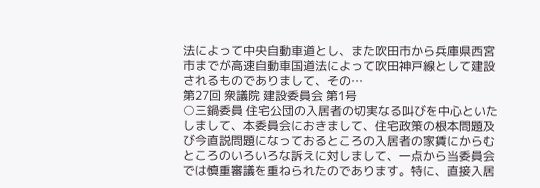法によって中央自動車道とし、また吹田市から兵庫県西宮市までが高速自動車国道法によって吹田神戸線として建設されるものでありまして、その…
第27回 衆議院 建設委員会 第1号
○三鍋委員 住宅公団の入居者の切実なる叫びを中心といたしまして、本委員会におきまして、住宅政策の根本問題及び今直説問題になっておるところの入居者の家賃にからむところのいろいろな訴えに対しまして、一点から当委員会では慎重審議を重ねられたのであります。特に、直接入居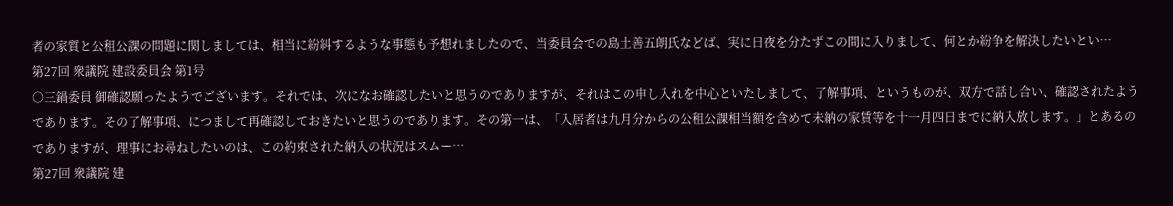者の家質と公租公課の問題に関しましては、相当に紛糾するような事態も予想れましたので、当委員会での島土善五朗氏などば、実に日夜を分たずこの間に入りまして、何とか紛争を解決したいとい…
第27回 衆議院 建設委員会 第1号
○三鍋委員 御確認願ったようでございます。それでは、次になお確認したいと思うのでありますが、それはこの申し入れを中心といたしまして、了解事項、というものが、双方で話し合い、確認されたようであります。その了解事項、につまして再確認しておきたいと思うのであります。その第一は、「入居者は九月分からの公租公課相当額を含めて未納の家賃等を十一月四日までに納入放します。」とあるのでありますが、理事にお尋ねしたいのは、この約束された納入の状況はスムー…
第27回 衆議院 建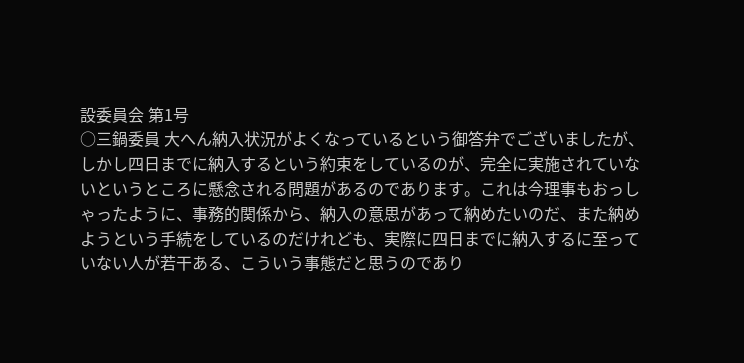設委員会 第1号
○三鍋委員 大へん納入状況がよくなっているという御答弁でございましたが、しかし四日までに納入するという約束をしているのが、完全に実施されていないというところに懸念される問題があるのであります。これは今理事もおっしゃったように、事務的関係から、納入の意思があって納めたいのだ、また納めようという手続をしているのだけれども、実際に四日までに納入するに至っていない人が若干ある、こういう事態だと思うのであり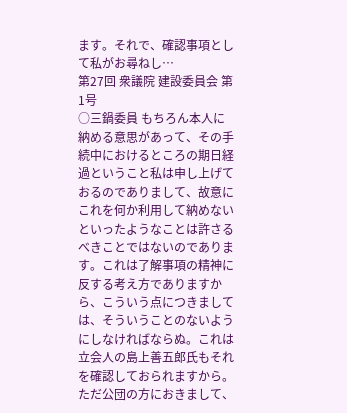ます。それで、確認事項として私がお尋ねし…
第27回 衆議院 建設委員会 第1号
○三鍋委員 もちろん本人に納める意思があって、その手続中におけるところの期日経過ということ私は申し上げておるのでありまして、故意にこれを何か利用して納めないといったようなことは許さるべきことではないのであります。これは了解事項の精神に反する考え方でありますから、こういう点につきましては、そういうことのないようにしなければならぬ。これは立会人の島上善五郎氏もそれを確認しておられますから。ただ公団の方におきまして、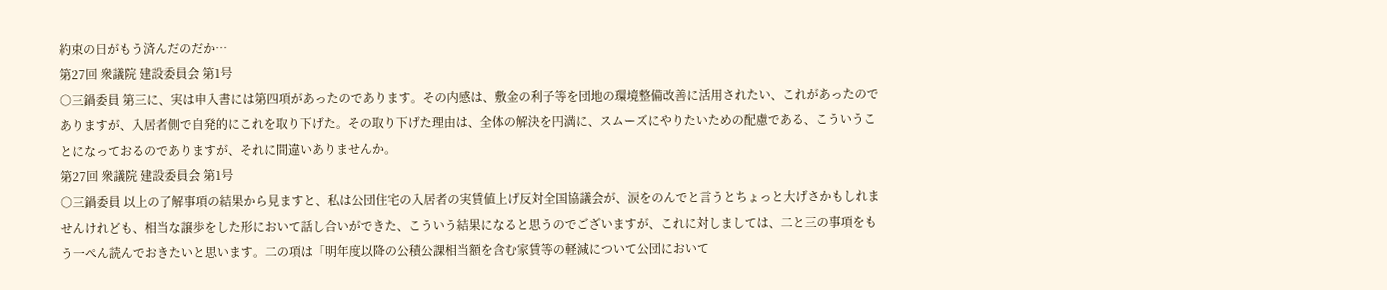約束の日がもう済んだのだか…
第27回 衆議院 建設委員会 第1号
○三鍋委員 第三に、実は申入書には第四項があったのであります。その内感は、敷金の利子等を団地の環境整備改善に活用されたい、これがあったのでありますが、入居者側で自発的にこれを取り下げた。その取り下げた理由は、全体の解決を円満に、スムーズにやりたいための配慮である、こういうことになっておるのでありますが、それに間違いありませんか。
第27回 衆議院 建設委員会 第1号
○三鍋委員 以上の了解事項の結果から見ますと、私は公団住宅の入居者の実賃値上げ反対全国協議会が、涙をのんでと言うとちょっと大げさかもしれませんけれども、相当な譲歩をした形において話し合いができた、こういう結果になると思うのでございますが、これに対しましては、二と三の事項をもう一ぺん読んでおきたいと思います。二の項は「明年度以降の公積公課相当額を含む家賃等の軽減について公団において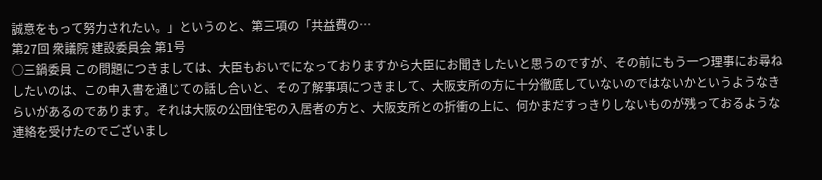誠意をもって努力されたい。」というのと、第三項の「共益費の…
第27回 衆議院 建設委員会 第1号
○三鍋委員 この問題につきましては、大臣もおいでになっておりますから大臣にお聞きしたいと思うのですが、その前にもう一つ理事にお尋ねしたいのは、この申入書を通じての話し合いと、その了解事項につきまして、大阪支所の方に十分徹底していないのではないかというようなきらいがあるのであります。それは大阪の公団住宅の入居者の方と、大阪支所との折衝の上に、何かまだすっきりしないものが残っておるような連絡を受けたのでございまし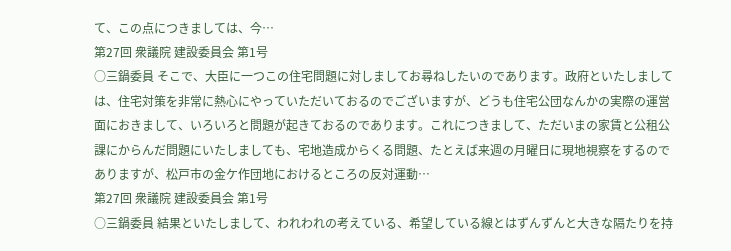て、この点につきましては、今…
第27回 衆議院 建設委員会 第1号
○三鍋委員 そこで、大臣に一つこの住宅問題に対しましてお尋ねしたいのであります。政府といたしましては、住宅対策を非常に熱心にやっていただいておるのでございますが、どうも住宅公団なんかの実際の運営面におきまして、いろいろと問題が起きておるのであります。これにつきまして、ただいまの家賃と公租公課にからんだ問題にいたしましても、宅地造成からくる問題、たとえば来週の月曜日に現地視察をするのでありますが、松戸市の金ケ作団地におけるところの反対運動…
第27回 衆議院 建設委員会 第1号
○三鍋委員 結果といたしまして、われわれの考えている、希望している線とはずんずんと大きな隔たりを持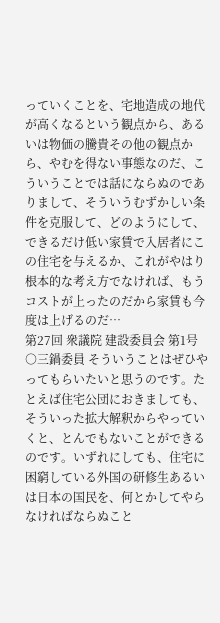っていくことを、宅地造成の地代が高くなるという観点から、あるいは物価の騰貴その他の観点から、やむを得ない事態なのだ、こういうことでは話にならぬのでありまして、そういうむずかしい条件を克服して、どのようにして、できるだけ低い家賃で入居者にこの住宅を与えるか、これがやはり根本的な考え方でなければ、もうコストが上ったのだから家賃も今度は上げるのだ…
第27回 衆議院 建設委員会 第1号
○三鍋委員 そういうことはぜひやってもらいたいと思うのです。たとえば住宅公団におきましても、そういった拡大解釈からやっていくと、とんでもないことができるのです。いずれにしても、住宅に困窮している外国の研修生あるいは日本の国民を、何とかしてやらなければならぬこと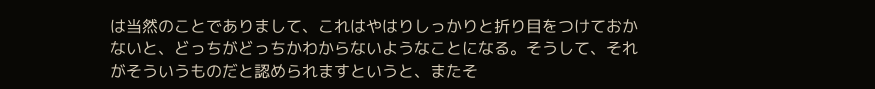は当然のことでありまして、これはやはりしっかりと折り目をつけておかないと、どっちがどっちかわからないようなことになる。そうして、それがそういうものだと認められますというと、またそ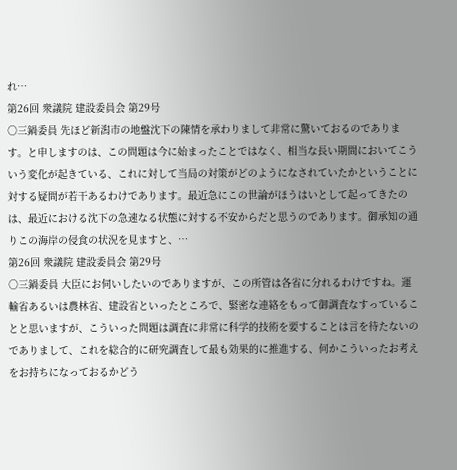れ…
第26回 衆議院 建設委員会 第29号
○三鍋委員 先ほど新潟市の地盤沈下の陳情を承わりまして非常に驚いておるのであります。と申しますのは、この問題は今に始まったことではなく、相当な長い期間においてこういう変化が起きている、これに対して当局の対策がどのようになされていたかということに対する疑問が若干あるわけであります。最近急にこの世論がほうはいとして起ってきたのは、最近における沈下の急速なる状態に対する不安からだと思うのであります。御承知の通りこの海岸の侵食の状況を見ますと、…
第26回 衆議院 建設委員会 第29号
○三鍋委員 大臣にお伺いしたいのでありますが、この所管は各省に分れるわけですね。運輸省あるいは農林省、建設省といったところで、緊密な連絡をもって御調査なすっていることと思いますが、こういった問題は調査に非常に科学的技術を要することは言を待たないのでありまして、これを総合的に研究調査して最も効果的に推進する、何かこういったお考えをお持ちになっておるかどう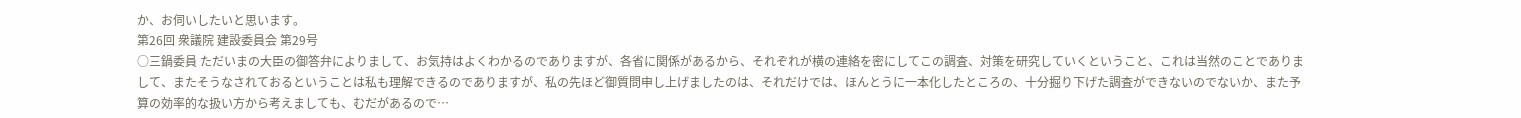か、お伺いしたいと思います。
第26回 衆議院 建設委員会 第29号
○三鍋委員 ただいまの大臣の御答弁によりまして、お気持はよくわかるのでありますが、各省に関係があるから、それぞれが横の連絡を密にしてこの調査、対策を研究していくということ、これは当然のことでありまして、またそうなされておるということは私も理解できるのでありますが、私の先ほど御質問申し上げましたのは、それだけでは、ほんとうに一本化したところの、十分掘り下げた調査ができないのでないか、また予算の効率的な扱い方から考えましても、むだがあるので…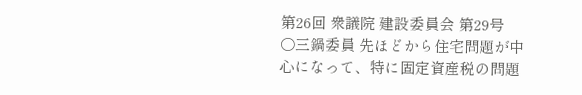第26回 衆議院 建設委員会 第29号
○三鍋委員 先ほどから住宅問題が中心になって、特に固定資産税の問題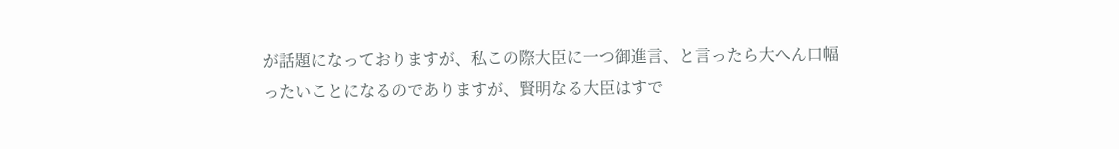が話題になっておりますが、私この際大臣に一つ御進言、と言ったら大へん口幅ったいことになるのでありますが、賢明なる大臣はすで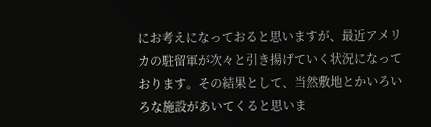にお考えになっておると思いますが、最近アメリカの駐留軍が次々と引き揚げていく状況になっております。その結果として、当然敷地とかいろいろな施設があいてくると思いま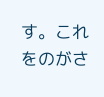す。これをのがさ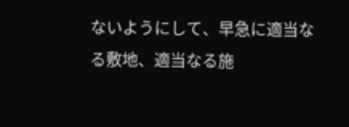ないようにして、早急に適当なる敷地、適当なる施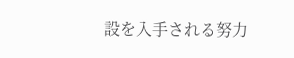設を入手される努力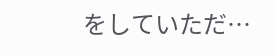をしていただ…